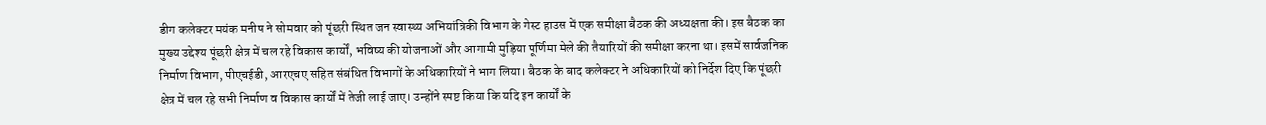डीग कलेक्टर मयंक मनीष ने सोमवार को पूंछरी स्थित जन स्वास्थ्य अभियांत्रिकी विभाग के गेस्ट हाउस में एक समीक्षा बैठक की अध्यक्षता की। इस बैठक का मुख्य उद्देश्य पूंछरी क्षेत्र में चल रहे विकास कार्यों, भविष्य की योजनाओं और आगामी मुड़िया पूर्णिमा मेले की तैयारियों की समीक्षा करना था। इसमें सार्वजनिक निर्माण विभाग, पीएचईडी, आरएचए सहित संबंधित विभागों के अधिकारियों ने भाग लिया। बैठक के बाद कलेक्टर ने अधिकारियों को निर्देश दिए कि पूंछरी क्षेत्र में चल रहे सभी निर्माण व विकास कार्यों में तेजी लाई जाए। उन्होंने स्पष्ट किया कि यदि इन कार्यों के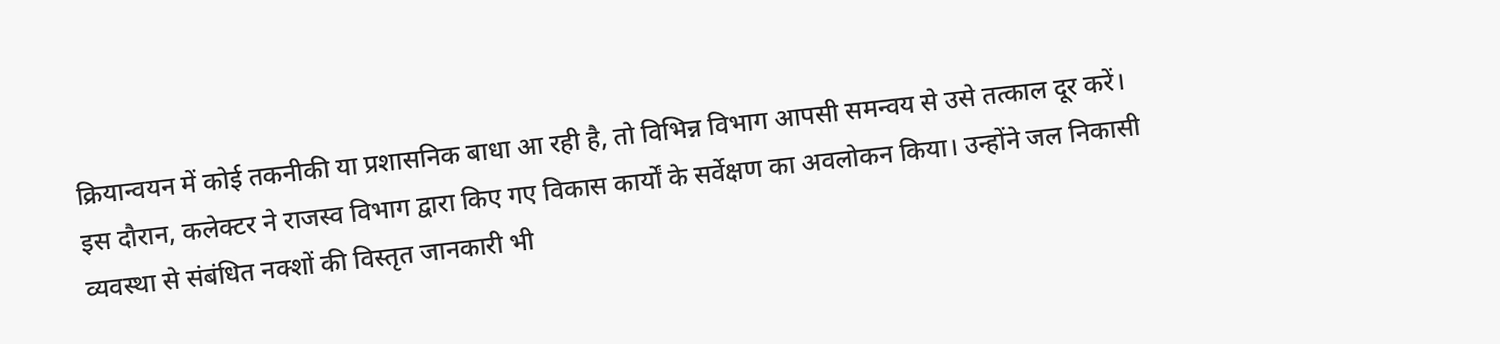क्रियान्वयन में कोई तकनीकी या प्रशासनिक बाधा आ रही है, तो विभिन्न विभाग आपसी समन्वय से उसे तत्काल दूर करें।
इस दौरान, कलेक्टर ने राजस्व विभाग द्वारा किए गए विकास कार्यों के सर्वेक्षण का अवलोकन किया। उन्होंने जल निकासी व्यवस्था से संबंधित नक्शों की विस्तृत जानकारी भी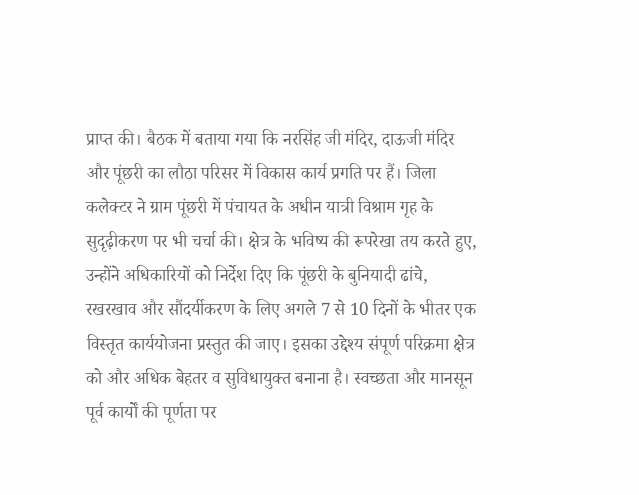प्राप्त की। बैठक में बताया गया कि नरसिंह जी मंदिर, दाऊजी मंदिर और पूंछरी का लौठा परिसर में विकास कार्य प्रगति पर हैं। जिला कलेक्टर ने ग्राम पूंछरी में पंचायत के अधीन यात्री विश्राम गृह के सुदृढ़ीकरण पर भी चर्चा की। क्षेत्र के भविष्य की रूपरेखा तय करते हुए, उन्होंने अधिकारियों को निर्देश दिए कि पूंछरी के बुनियादी ढांचे, रखरखाव और सौंदर्यीकरण के लिए अगले 7 से 10 दिनों के भीतर एक विस्तृत कार्ययोजना प्रस्तुत की जाए। इसका उद्देश्य संपूर्ण परिक्रमा क्षेत्र को और अधिक बेहतर व सुविधायुक्त बनाना है। स्वच्छता और मानसून पूर्व कार्यों की पूर्णता पर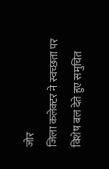जोर
जिला कलेक्टर ने स्वच्छता पर विशेष बल देते हुए समुचित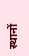स्थानों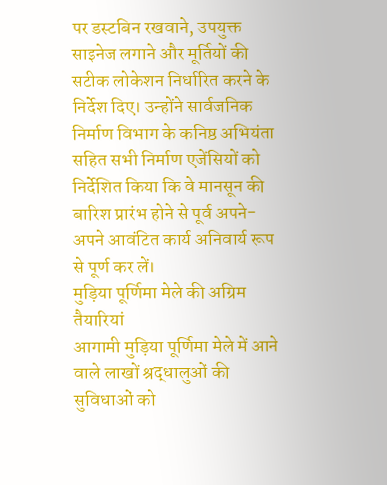पर डस्टबिन रखवाने, उपयुक्त साइनेज लगाने और मूर्तियों की सटीक लोकेशन निर्धारित करने के निर्देश दिए। उन्होंने सार्वजनिक निर्माण विभाग के कनिष्ठ अभियंता सहित सभी निर्माण एजेंसियों को निर्देशित किया कि वे मानसून की बारिश प्रारंभ होने से पूर्व अपने-अपने आवंटित कार्य अनिवार्य रूप से पूर्ण कर लें।
मुड़िया पूर्णिमा मेले की अग्रिम तैयारियां
आगामी मुड़िया पूर्णिमा मेले में आने वाले लाखों श्रद्धालुओं की सुविधाओं को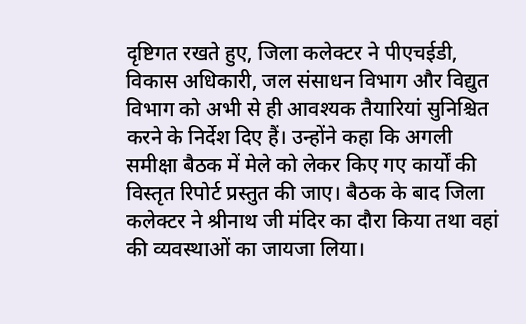दृष्टिगत रखते हुए, जिला कलेक्टर ने पीएचईडी, विकास अधिकारी, जल संसाधन विभाग और विद्युत विभाग को अभी से ही आवश्यक तैयारियां सुनिश्चित करने के निर्देश दिए हैं। उन्होंने कहा कि अगली समीक्षा बैठक में मेले को लेकर किए गए कार्यों की विस्तृत रिपोर्ट प्रस्तुत की जाए। बैठक के बाद जिला कलेक्टर ने श्रीनाथ जी मंदिर का दौरा किया तथा वहां की व्यवस्थाओं का जायजा लिया।